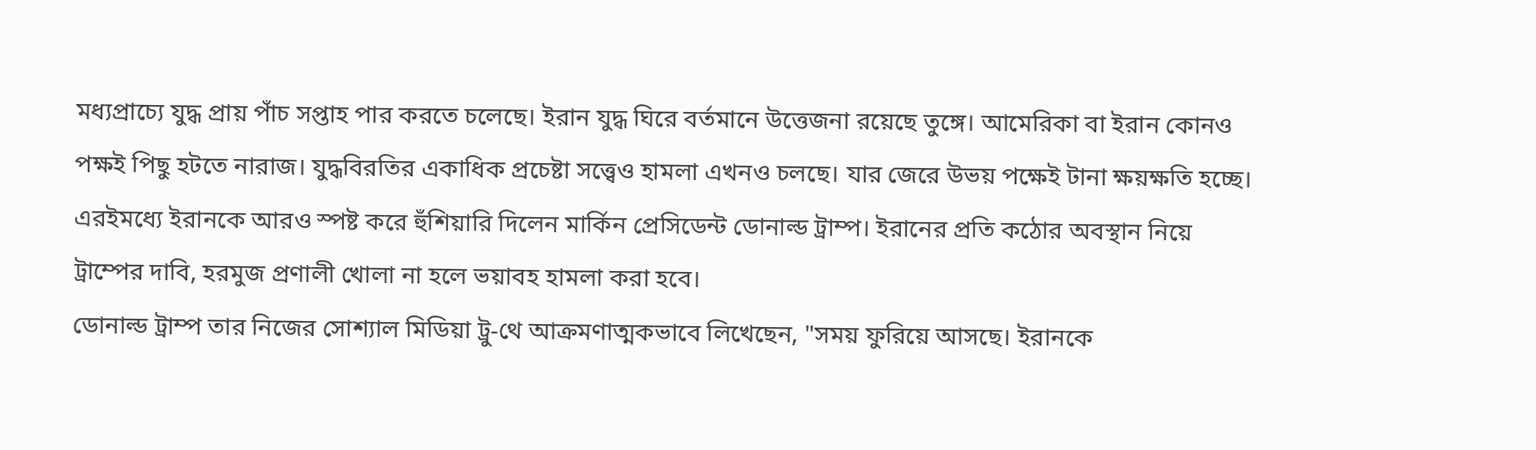মধ্যপ্রাচ্যে যুদ্ধ প্রায় পাঁচ সপ্তাহ পার করতে চলেছে। ইরান যুদ্ধ ঘিরে বর্তমানে উত্তেজনা রয়েছে তুঙ্গে। আমেরিকা বা ইরান কোনও পক্ষই পিছু হটতে নারাজ। যুদ্ধবিরতির একাধিক প্রচেষ্টা সত্ত্বেও হামলা এখনও চলছে। যার জেরে উভয় পক্ষেই টানা ক্ষয়ক্ষতি হচ্ছে। এরইমধ্যে ইরানকে আরও স্পষ্ট করে হুঁশিয়ারি দিলেন মার্কিন প্রেসিডেন্ট ডোনাল্ড ট্রাম্প। ইরানের প্রতি কঠোর অবস্থান নিয়ে ট্রাম্পের দাবি, হরমুজ প্রণালী খোলা না হলে ভয়াবহ হামলা করা হবে।
ডোনাল্ড ট্রাম্প তার নিজের সোশ্যাল মিডিয়া ট্রু-থে আক্রমণাত্মকভাবে লিখেছেন, "সময় ফুরিয়ে আসছে। ইরানকে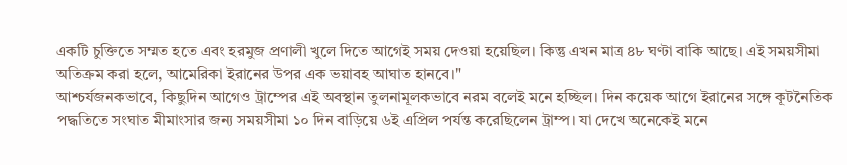একটি চুক্তিতে সম্মত হতে এবং হরমুজ প্রণালী খুলে দিতে আগেই সময় দেওয়া হয়েছিল। কিন্তু এখন মাত্র ৪৮ ঘণ্টা বাকি আছে। এই সময়সীমা অতিক্রম করা হলে, আমেরিকা ইরানের উপর এক ভয়াবহ আঘাত হানবে।"
আশ্চর্যজনকভাবে, কিছুদিন আগেও ট্রাম্পের এই অবস্থান তুলনামূলকভাবে নরম বলেই মনে হচ্ছিল। দিন কয়েক আগে ইরানের সঙ্গে কূটনৈতিক পদ্ধতিতে সংঘাত মীমাংসার জন্য সময়সীমা ১০ দিন বাড়িয়ে ৬ই এপ্রিল পর্যন্ত করেছিলেন ট্রাম্প। যা দেখে অনেকেই মনে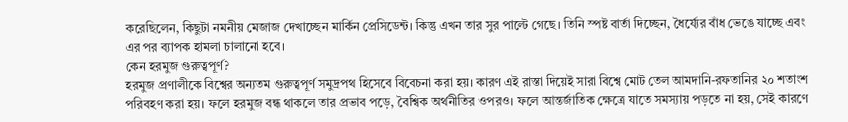করেছিলেন, কিছুটা নমনীয় মেজাজ দেখাচ্ছেন মার্কিন প্রেসিডেন্ট। কিন্তু এখন তার সুর পাল্টে গেছে। তিনি স্পষ্ট বার্তা দিচ্ছেন, ধৈর্য্যের বাঁধ ভেঙে যাচ্ছে এবং এর পর ব্যাপক হামলা চালানো হবে।
কেন হরমুজ গুরুত্বপূর্ণ?
হরমুজ প্রণালীকে বিশ্বের অন্যতম গুরুত্বপূর্ণ সমুদ্রপথ হিসেবে বিবেচনা করা হয়। কারণ এই রাস্তা দিয়েই সারা বিশ্বে মোট তেল আমদানি-রফতানির ২০ শতাংশ পরিবহণ করা হয়। ফলে হরমুজ বন্ধ থাকলে তার প্রভাব পড়ে, বৈশ্বিক অর্থনীতির ওপরও। ফলে আন্তর্জাতিক ক্ষেত্রে যাতে সমস্যায় পড়তে না হয়, সেই কারণে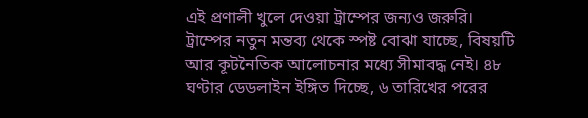এই প্রণালী খুলে দেওয়া ট্রাম্পের জন্যও জরুরি।
ট্রাম্পের নতুন মন্তব্য থেকে স্পষ্ট বোঝা যাচ্ছে, বিষয়টি আর কূটনৈতিক আলোচনার মধ্যে সীমাবদ্ধ নেই। ৪৮ ঘণ্টার ডেডলাইন ইঙ্গিত দিচ্ছে, ৬ তারিখের পরের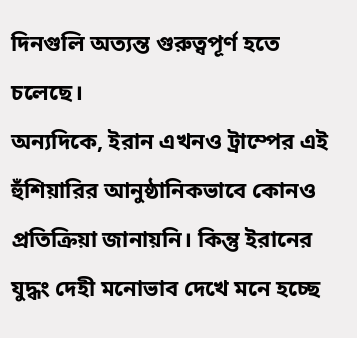দিনগুলি অত্যন্ত গুরুত্বপূর্ণ হতে চলেছে।
অন্যদিকে, ইরান এখনও ট্রাম্পের এই হুঁশিয়ারির আনুষ্ঠানিকভাবে কোনও প্রতিক্রিয়া জানায়নি। কিন্তু ইরানের যুদ্ধং দেহী মনোভাব দেখে মনে হচ্ছে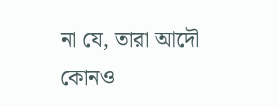না যে, তারা আদৌ কোনও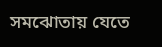সমঝোতায় যেতে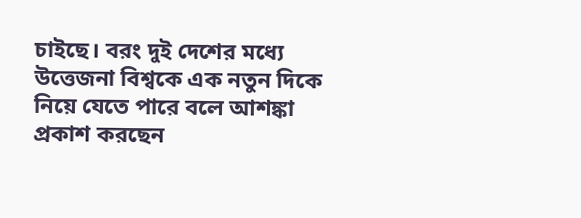চাইছে। বরং দুই দেশের মধ্যে উত্তেজনা বিশ্বকে এক নতুন দিকে নিয়ে যেতে পারে বলে আশঙ্কা প্রকাশ করছেন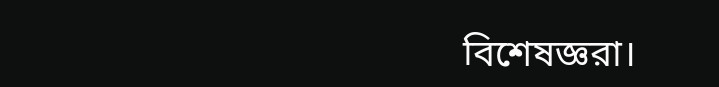বিশেষজ্ঞরা।